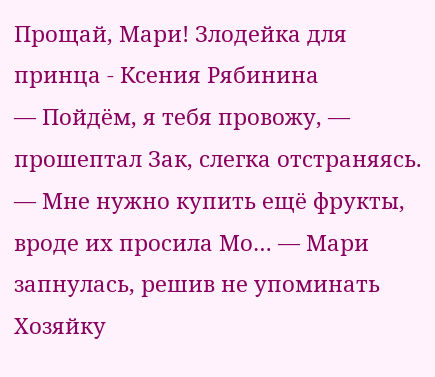Прощай, Мари! Злодейка для принца - Ксения Рябинина
— Пойдём, я тебя провожу, — прошептал Зак, слегка отстраняясь.
— Мне нужно купить ещё фрукты, вроде их просила Мо… — Мари запнулась, решив не упоминать Хозяйку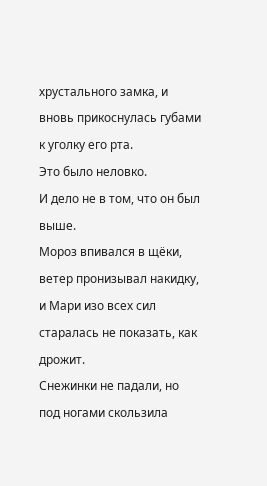хрустального замка, и вновь прикоснулась губами к уголку его рта.
Это было неловко.
И дело не в том, что он был выше.
Мороз впивался в щёки, ветер пронизывал накидку, и Мари изо всех сил старалась не показать, как дрожит.
Снежинки не падали, но под ногами скользила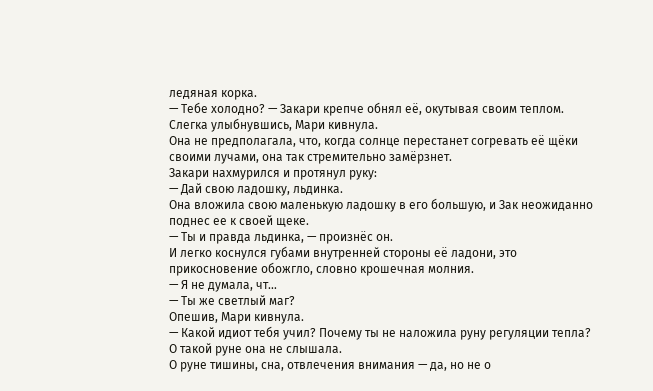ледяная корка.
— Тебе холодно? — Закари крепче обнял её, окутывая своим теплом.
Слегка улыбнувшись, Мари кивнула.
Она не предполагала, что, когда солнце перестанет согревать её щёки своими лучами, она так стремительно замёрзнет.
Закари нахмурился и протянул руку:
— Дай свою ладошку, льдинка.
Она вложила свою маленькую ладошку в его большую, и Зак неожиданно поднес ее к своей щеке.
— Ты и правда льдинка, — произнёс он.
И легко коснулся губами внутренней стороны её ладони, это прикосновение обожгло, словно крошечная молния.
— Я не думала, чт…
— Ты же светлый маг?
Опешив, Мари кивнула.
— Какой идиот тебя учил? Почему ты не наложила руну регуляции тепла?
О такой руне она не слышала.
О руне тишины, сна, отвлечения внимания — да, но не о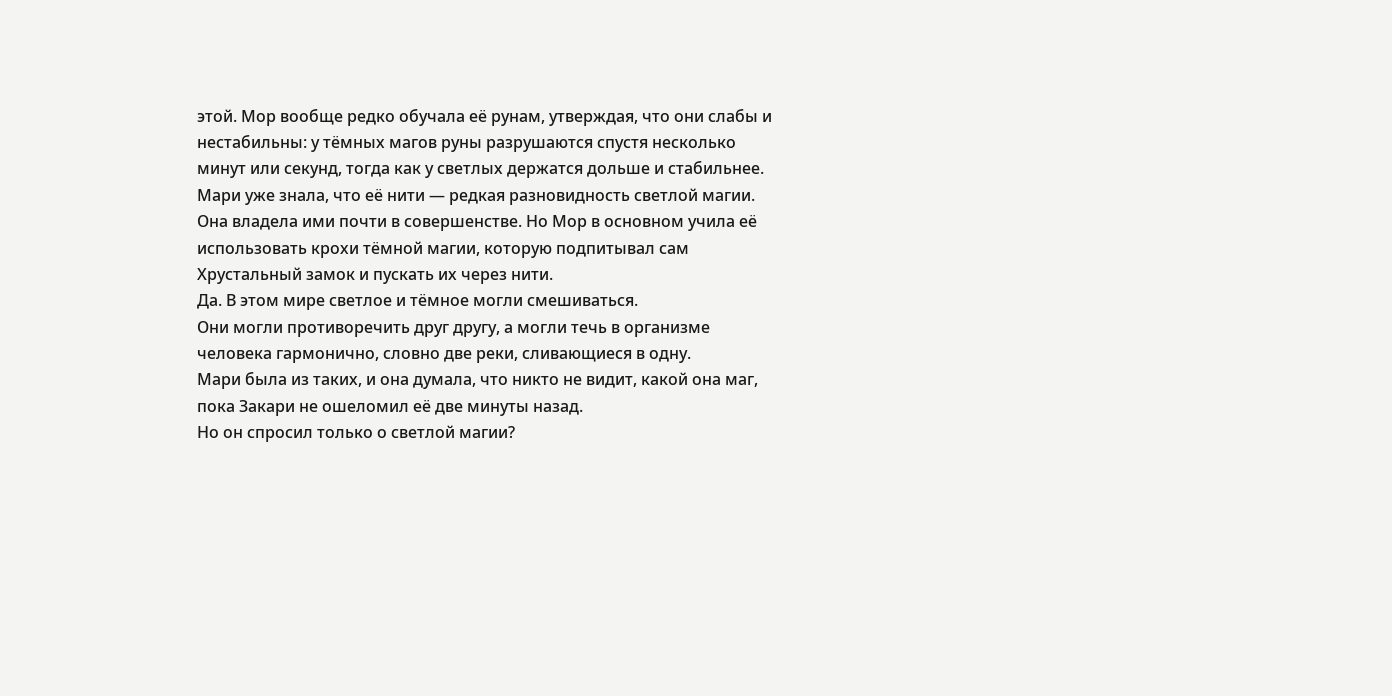этой. Мор вообще редко обучала её рунам, утверждая, что они слабы и нестабильны: у тёмных магов руны разрушаются спустя несколько минут или секунд, тогда как у светлых держатся дольше и стабильнее.
Мари уже знала, что её нити — редкая разновидность светлой магии. Она владела ими почти в совершенстве. Но Мор в основном учила её использовать крохи тёмной магии, которую подпитывал сам Хрустальный замок и пускать их через нити.
Да. В этом мире светлое и тёмное могли смешиваться.
Они могли противоречить друг другу, а могли течь в организме человека гармонично, словно две реки, сливающиеся в одну.
Мари была из таких, и она думала, что никто не видит, какой она маг, пока Закари не ошеломил её две минуты назад.
Но он спросил только о светлой магии?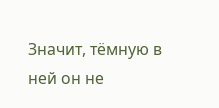Значит, тёмную в ней он не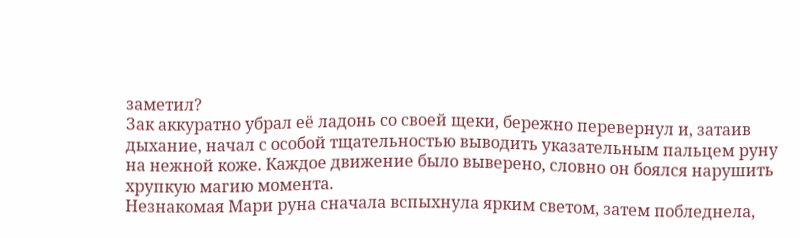заметил?
Зак аккуратно убрал её ладонь со своей щеки, бережно перевернул и, затаив дыхание, начал с особой тщательностью выводить указательным пальцем руну на нежной коже. Каждое движение было выверено, словно он боялся нарушить хрупкую магию момента.
Незнакомая Мари руна сначала вспыхнула ярким светом, затем побледнела,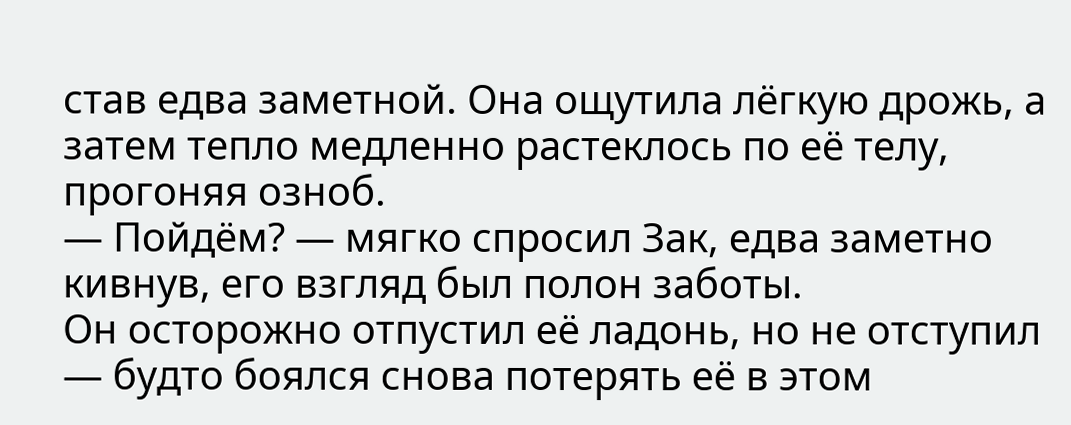став едва заметной. Она ощутила лёгкую дрожь, а затем тепло медленно растеклось по её телу, прогоняя озноб.
— Пойдём? — мягко спросил Зак, едва заметно кивнув, его взгляд был полон заботы.
Он осторожно отпустил её ладонь, но не отступил — будто боялся снова потерять её в этом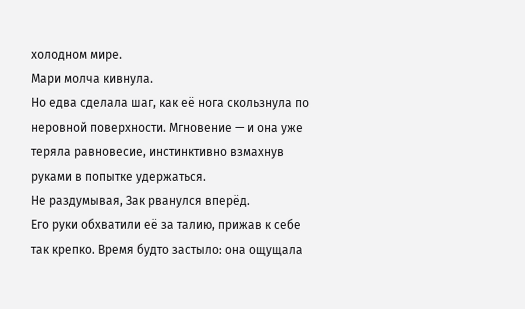холодном мире.
Мари молча кивнула.
Но едва сделала шаг, как её нога скользнула по неровной поверхности. Мгновение — и она уже теряла равновесие, инстинктивно взмахнув руками в попытке удержаться.
Не раздумывая, Зак рванулся вперёд.
Его руки обхватили её за талию, прижав к себе так крепко. Время будто застыло: она ощущала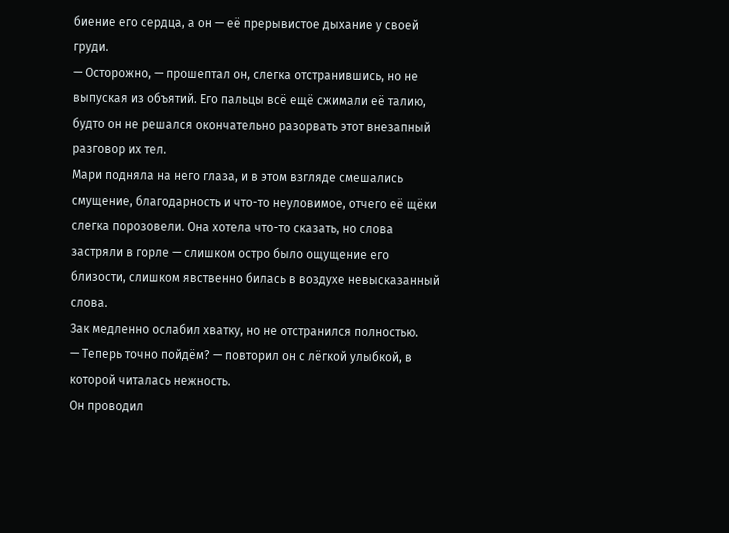биение его сердца, а он — её прерывистое дыхание у своей груди.
— Осторожно, — прошептал он, слегка отстранившись, но не выпуская из объятий. Его пальцы всё ещё сжимали её талию, будто он не решался окончательно разорвать этот внезапный разговор их тел.
Мари подняла на него глаза, и в этом взгляде смешались смущение, благодарность и что-то неуловимое, отчего её щёки слегка порозовели. Она хотела что-то сказать, но слова застряли в горле — слишком остро было ощущение его близости, слишком явственно билась в воздухе невысказанный слова.
Зак медленно ослабил хватку, но не отстранился полностью.
— Теперь точно пойдём? — повторил он с лёгкой улыбкой, в которой читалась нежность.
Он проводил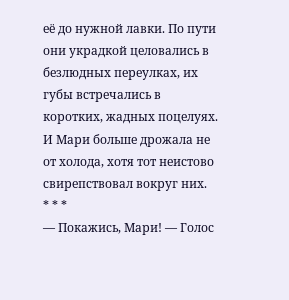её до нужной лавки. По пути они украдкой целовались в безлюдных переулках, их губы встречались в коротких, жадных поцелуях.
И Мари больше дрожала не от холода, хотя тот неистово свирепствовал вокруг них.
* * *
— Покажись, Мари! — Голос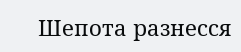Шепота разнесся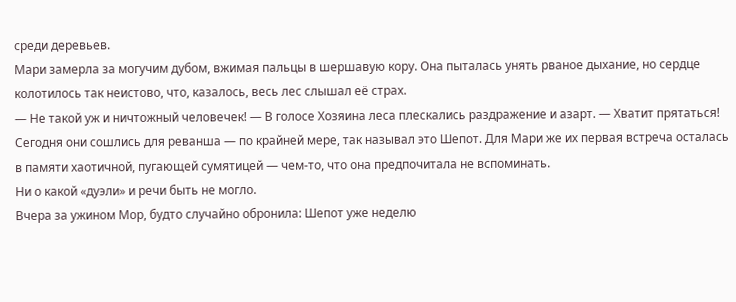среди деревьев.
Мари замерла за могучим дубом, вжимая пальцы в шершавую кору. Она пыталась унять рваное дыхание, но сердце колотилось так неистово, что, казалось, весь лес слышал её страх.
— Не такой уж и ничтожный человечек! — В голосе Хозяина леса плескались раздражение и азарт. — Хватит прятаться!
Сегодня они сошлись для реванша — по крайней мере, так называл это Шепот. Для Мари же их первая встреча осталась в памяти хаотичной, пугающей сумятицей — чем-то, что она предпочитала не вспоминать.
Ни о какой «дуэли» и речи быть не могло.
Вчера за ужином Мор, будто случайно обронила: Шепот уже неделю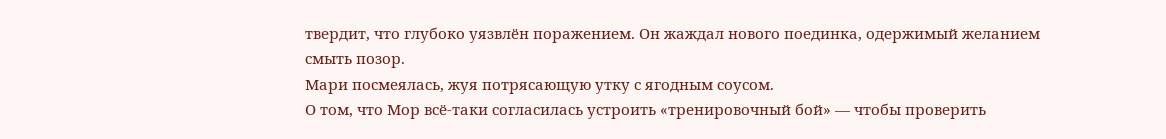твердит, что глубоко уязвлён поражением. Он жаждал нового поединка, одержимый желанием смыть позор.
Мари посмеялась, жуя потрясающую утку с ягодным соусом.
О том, что Мор всё-таки согласилась устроить «тренировочный бой» — чтобы проверить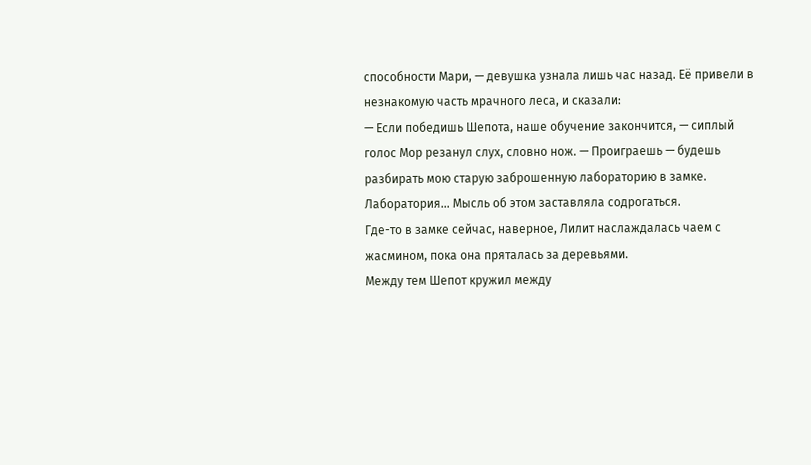способности Мари, — девушка узнала лишь час назад. Её привели в незнакомую часть мрачного леса, и сказали:
— Если победишь Шепота, наше обучение закончится, — сиплый голос Мор резанул слух, словно нож. — Проиграешь — будешь разбирать мою старую заброшенную лабораторию в замке.
Лаборатория… Мысль об этом заставляла содрогаться.
Где-то в замке сейчас, наверное, Лилит наслаждалась чаем с жасмином, пока она пряталась за деревьями.
Между тем Шепот кружил между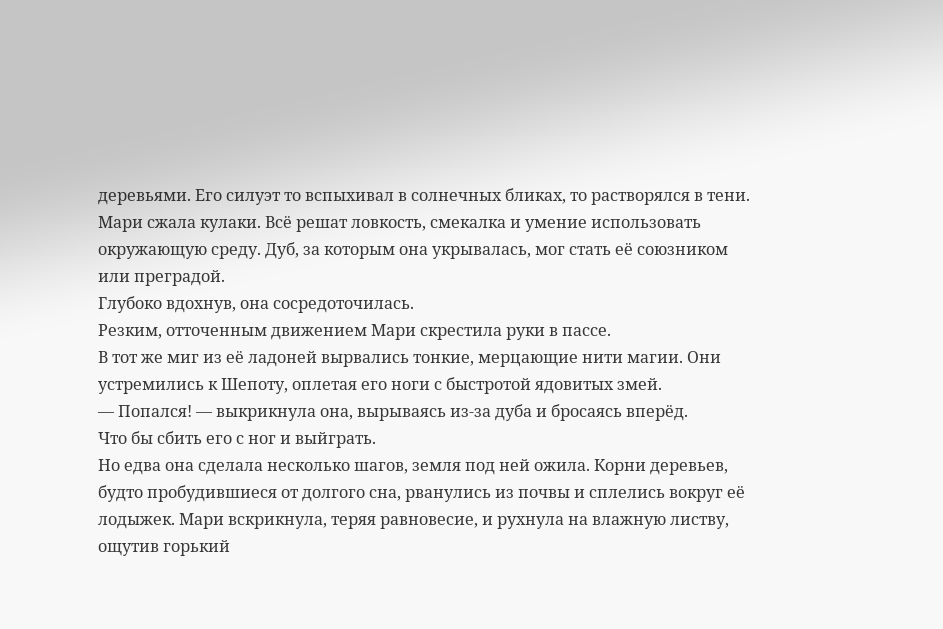деревьями. Его силуэт то вспыхивал в солнечных бликах, то растворялся в тени.
Мари сжала кулаки. Всё решат ловкость, смекалка и умение использовать окружающую среду. Дуб, за которым она укрывалась, мог стать её союзником или преградой.
Глубоко вдохнув, она сосредоточилась.
Резким, отточенным движением Мари скрестила руки в пассе.
В тот же миг из её ладоней вырвались тонкие, мерцающие нити магии. Они устремились к Шепоту, оплетая его ноги с быстротой ядовитых змей.
— Попался! — выкрикнула она, вырываясь из-за дуба и бросаясь вперёд.
Что бы сбить его с ног и выйграть.
Но едва она сделала несколько шагов, земля под ней ожила. Корни деревьев, будто пробудившиеся от долгого сна, рванулись из почвы и сплелись вокруг её лодыжек. Мари вскрикнула, теряя равновесие, и рухнула на влажную листву, ощутив горький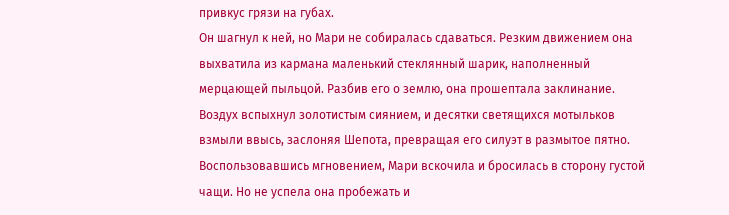привкус грязи на губах.
Он шагнул к ней, но Мари не собиралась сдаваться. Резким движением она выхватила из кармана маленький стеклянный шарик, наполненный мерцающей пыльцой. Разбив его о землю, она прошептала заклинание.
Воздух вспыхнул золотистым сиянием, и десятки светящихся мотыльков взмыли ввысь, заслоняя Шепота, превращая его силуэт в размытое пятно.
Воспользовавшись мгновением, Мари вскочила и бросилась в сторону густой чащи. Но не успела она пробежать и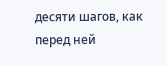десяти шагов, как перед ней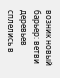возник новый барьер: ветви деревьев сплелись в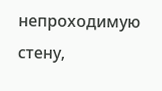непроходимую стену,